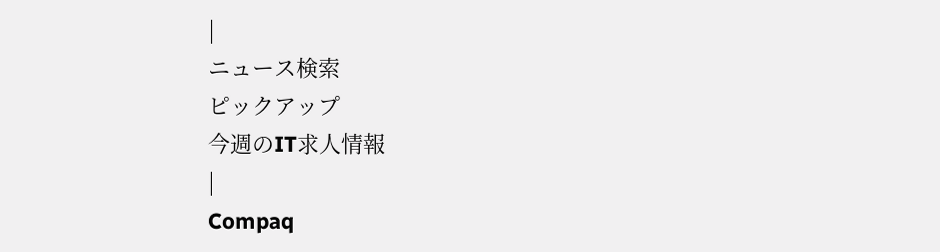|
ニュース検索
ピックアップ
今週のIT求人情報
|
Compaq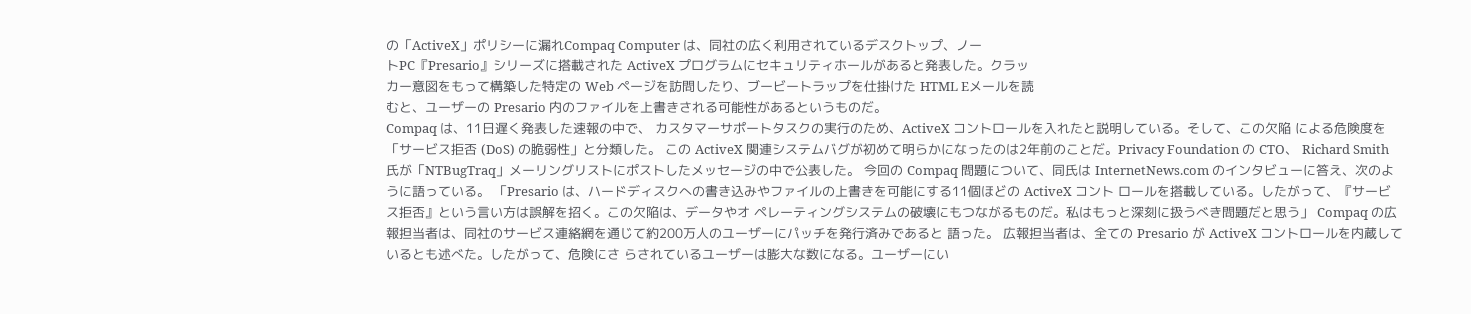の「ActiveX」ポリシーに漏れCompaq Computer は、同社の広く利用されているデスクトップ、ノー
トPC『Presario』シリーズに搭載された ActiveX プログラムにセキュリティホールがあると発表した。クラッ
カー意図をもって構築した特定の Web ページを訪問したり、ブービートラップを仕掛けた HTML Eメールを読
むと、ユーザーの Presario 内のファイルを上書きされる可能性があるというものだ。
Compaq は、11日遅く発表した速報の中で、 カスタマーサポートタスクの実行のため、ActiveX コントロールを入れたと説明している。そして、この欠陥 による危険度を「サービス拒否 (DoS) の脆弱性」と分類した。 この ActiveX 関連システムバグが初めて明らかになったのは2年前のことだ。Privacy Foundation の CTO、 Richard Smith 氏が「NTBugTraq」メーリングリストにポストしたメッセージの中で公表した。 今回の Compaq 問題について、同氏は InternetNews.com のインタビューに答え、次のように語っている。 「Presario は、ハードディスクへの書き込みやファイルの上書きを可能にする11個ほどの ActiveX コント ロールを搭載している。したがって、『サービス拒否』という言い方は誤解を招く。この欠陥は、データやオ ペレーティングシステムの破壊にもつながるものだ。私はもっと深刻に扱うべき問題だと思う」 Compaq の広報担当者は、同社のサービス連絡網を通じて約200万人のユーザーにパッチを発行済みであると 語った。 広報担当者は、全ての Presario が ActiveX コントロールを内蔵しているとも述べた。したがって、危険にさ らされているユーザーは膨大な数になる。ユーザーにい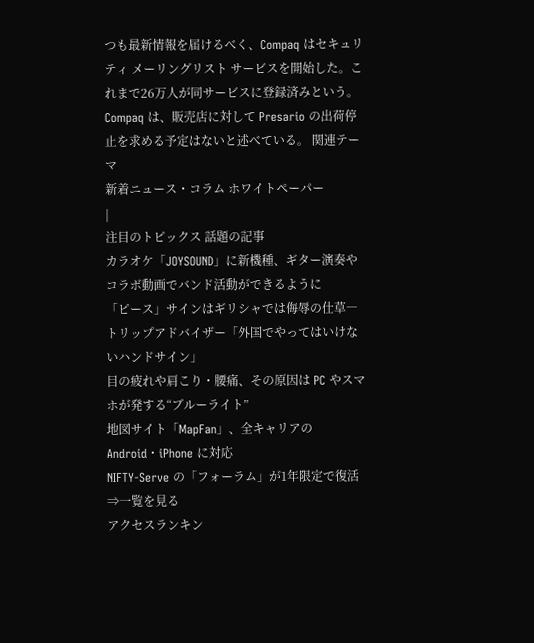つも最新情報を届けるべく、Compaq はセキュリティ メーリングリスト サービスを開始した。これまで26万人が同サービスに登録済みという。 Compaq は、販売店に対して Presario の出荷停止を求める予定はないと述べている。 関連テーマ
新着ニュース・コラム ホワイトペーパー
|
注目のトピックス 話題の記事
カラオケ「JOYSOUND」に新機種、ギター演奏やコラボ動画でバンド活動ができるように
「ピース」サインはギリシャでは侮辱の仕草―トリップアドバイザー「外国でやってはいけないハンドサイン」
目の疲れや肩こり・腰痛、その原因は PC やスマホが発する“ブルーライト”
地図サイト「MapFan」、全キャリアの Android・iPhone に対応
NIFTY-Serve の「フォーラム」が1年限定で復活
⇒一覧を見る
アクセスランキン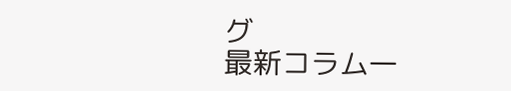グ
最新コラム一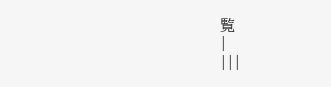覧
|
|||